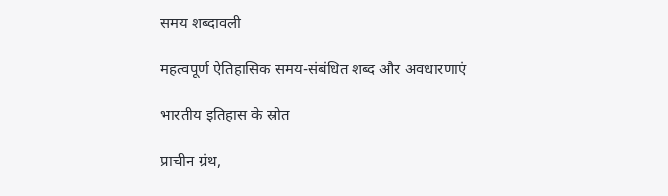समय शब्दावली

महत्वपूर्ण ऐतिहासिक समय-संबंधित शब्द और अवधारणाएं

भारतीय इतिहास के स्रोत

प्राचीन ग्रंथ,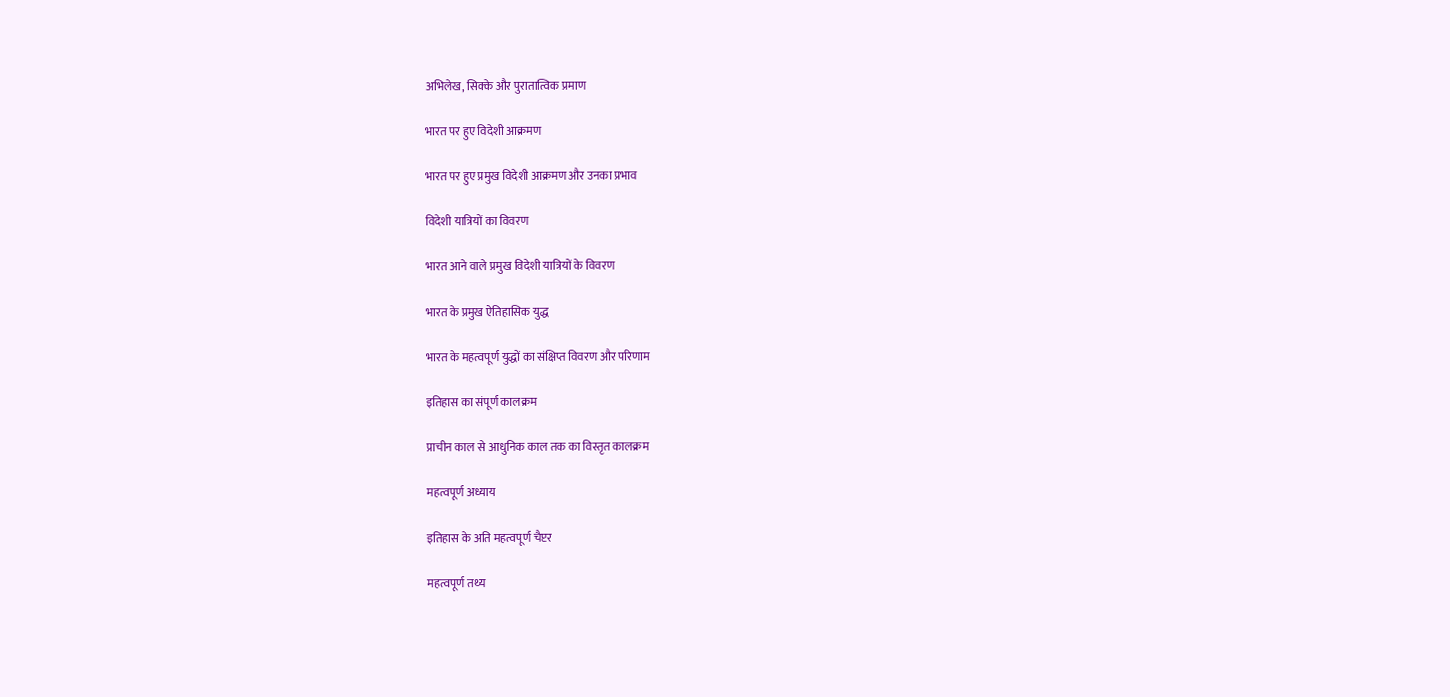अभिलेख, सिक्के और पुरातात्विक प्रमाण

भारत पर हुए विदेशी आक्रमण

भारत पर हुए प्रमुख विदेशी आक्रमण और उनका प्रभाव

विदेशी यात्रियों का विवरण

भारत आने वाले प्रमुख विदेशी यात्रियों के विवरण

भारत के प्रमुख ऐतिहासिक युद्ध

भारत के महत्वपूर्ण युद्धों का संक्षिप्त विवरण और परिणाम

इतिहास का संपूर्ण कालक्रम

प्राचीन काल से आधुनिक काल तक का विस्तृत कालक्रम

महत्वपूर्ण अध्याय

इतिहास के अति महत्वपूर्ण चैप्टर

महत्वपूर्ण तथ्य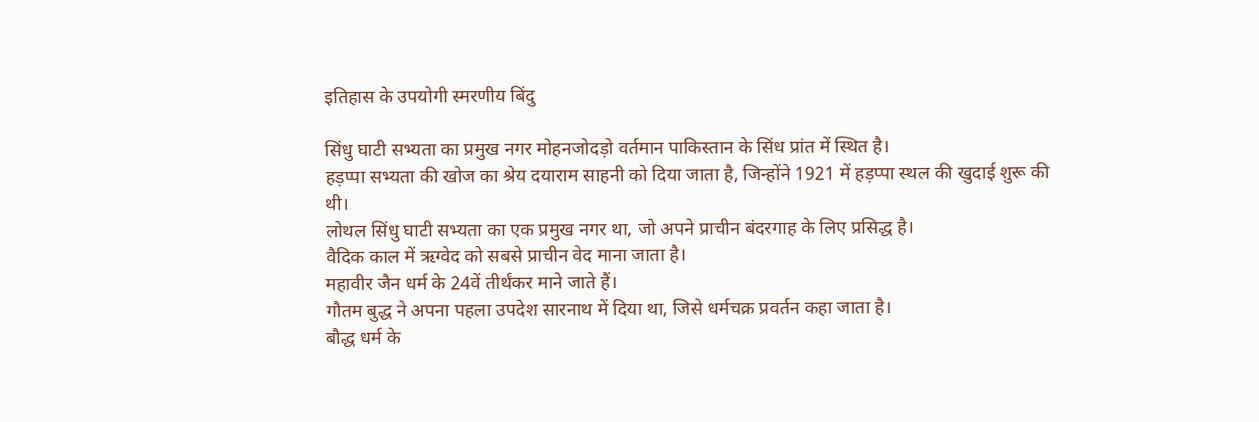इतिहास के उपयोगी स्मरणीय बिंदु

सिंधु घाटी सभ्यता का प्रमुख नगर मोहनजोदड़ो वर्तमान पाकिस्तान के सिंध प्रांत में स्थित है।
हड़प्पा सभ्यता की खोज का श्रेय दयाराम साहनी को दिया जाता है, जिन्होंने 1921 में हड़प्पा स्थल की खुदाई शुरू की थी।
लोथल सिंधु घाटी सभ्यता का एक प्रमुख नगर था, जो अपने प्राचीन बंदरगाह के लिए प्रसिद्ध है।
वैदिक काल में ऋग्वेद को सबसे प्राचीन वेद माना जाता है।
महावीर जैन धर्म के 24वें तीर्थंकर माने जाते हैं।
गौतम बुद्ध ने अपना पहला उपदेश सारनाथ में दिया था, जिसे धर्मचक्र प्रवर्तन कहा जाता है।
बौद्ध धर्म के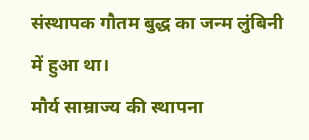संस्थापक गौतम बुद्ध का जन्म लुंबिनी में हुआ था।
मौर्य साम्राज्य की स्थापना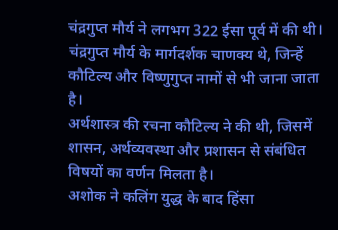चंद्रगुप्त मौर्य ने लगभग 322 ईसा पूर्व में की थी।
चंद्रगुप्त मौर्य के मार्गदर्शक चाणक्य थे, जिन्हें कौटिल्य और विष्णुगुप्त नामों से भी जाना जाता है।
अर्थशास्त्र की रचना कौटिल्य ने की थी, जिसमें शासन, अर्थव्यवस्था और प्रशासन से संबंधित विषयों का वर्णन मिलता है।
अशोक ने कलिंग युद्ध के बाद हिंसा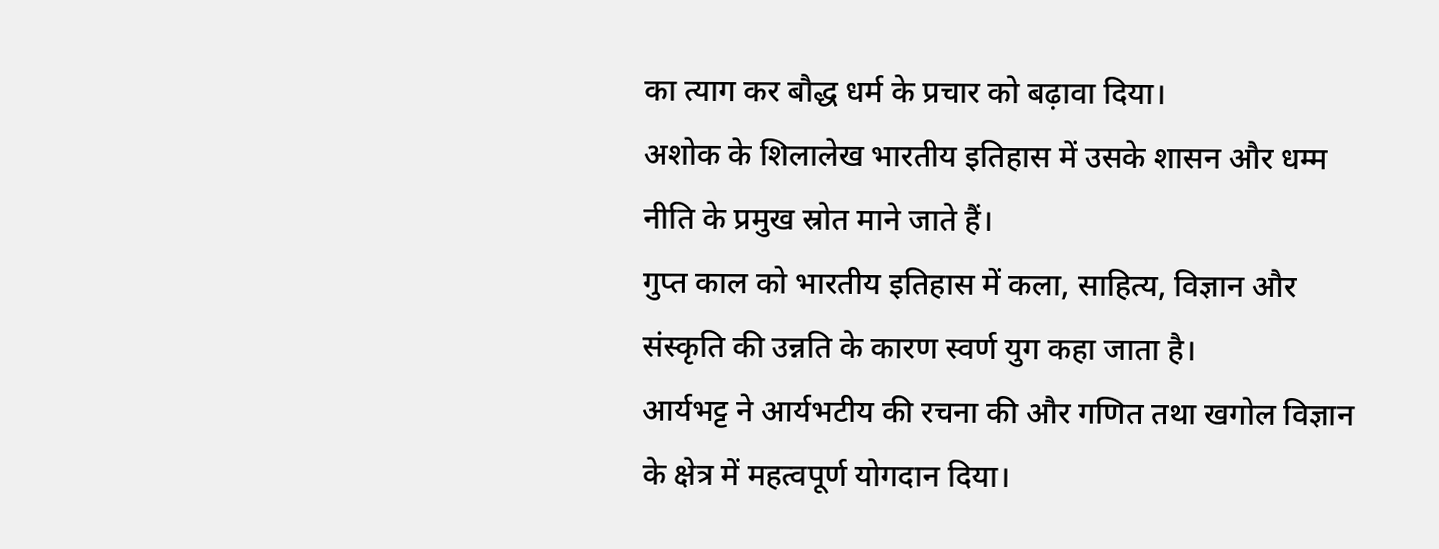का त्याग कर बौद्ध धर्म के प्रचार को बढ़ावा दिया।
अशोक के शिलालेख भारतीय इतिहास में उसके शासन और धम्म नीति के प्रमुख स्रोत माने जाते हैं।
गुप्त काल को भारतीय इतिहास में कला, साहित्य, विज्ञान और संस्कृति की उन्नति के कारण स्वर्ण युग कहा जाता है।
आर्यभट्ट ने आर्यभटीय की रचना की और गणित तथा खगोल विज्ञान के क्षेत्र में महत्वपूर्ण योगदान दिया।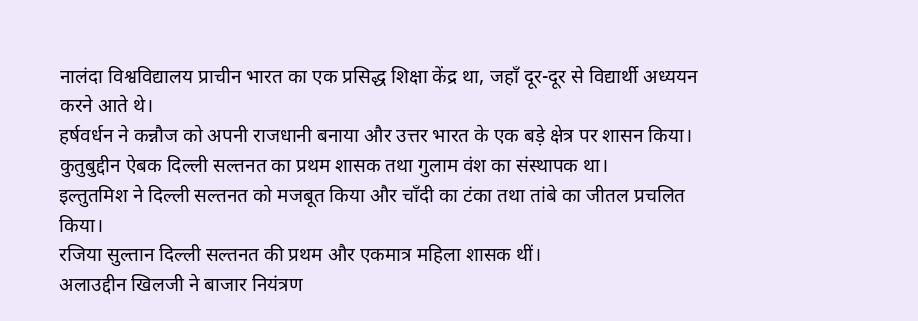नालंदा विश्वविद्यालय प्राचीन भारत का एक प्रसिद्ध शिक्षा केंद्र था, जहाँ दूर-दूर से विद्यार्थी अध्ययन करने आते थे।
हर्षवर्धन ने कन्नौज को अपनी राजधानी बनाया और उत्तर भारत के एक बड़े क्षेत्र पर शासन किया।
कुतुबुद्दीन ऐबक दिल्ली सल्तनत का प्रथम शासक तथा गुलाम वंश का संस्थापक था।
इल्तुतमिश ने दिल्ली सल्तनत को मजबूत किया और चाँदी का टंका तथा तांबे का जीतल प्रचलित किया।
रजिया सुल्तान दिल्ली सल्तनत की प्रथम और एकमात्र महिला शासक थीं।
अलाउद्दीन खिलजी ने बाजार नियंत्रण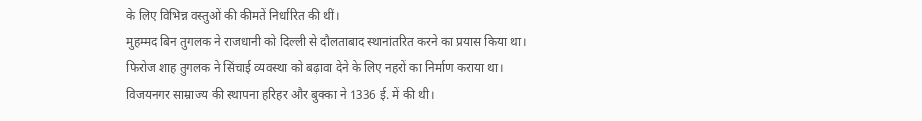के लिए विभिन्न वस्तुओं की कीमतें निर्धारित की थीं।
मुहम्मद बिन तुगलक ने राजधानी को दिल्ली से दौलताबाद स्थानांतरित करने का प्रयास किया था।
फिरोज शाह तुगलक ने सिंचाई व्यवस्था को बढ़ावा देने के लिए नहरों का निर्माण कराया था।
विजयनगर साम्राज्य की स्थापना हरिहर और बुक्का ने 1336 ई. में की थी।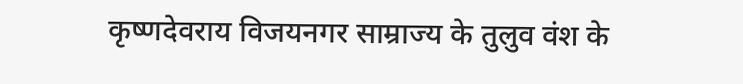कृष्णदेवराय विजयनगर साम्राज्य के तुलुव वंश के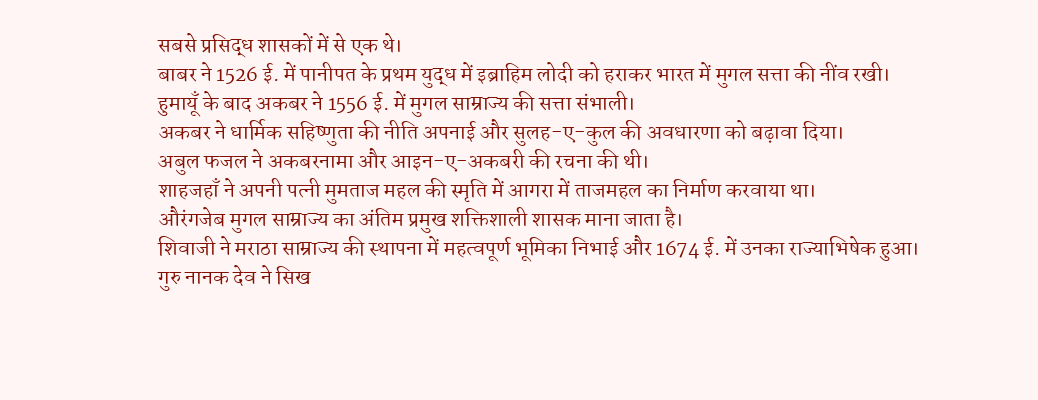सबसे प्रसिद्ध शासकों में से एक थे।
बाबर ने 1526 ई. में पानीपत के प्रथम युद्ध में इब्राहिम लोदी को हराकर भारत में मुगल सत्ता की नींव रखी।
हुमायूँ के बाद अकबर ने 1556 ई. में मुगल साम्राज्य की सत्ता संभाली।
अकबर ने धार्मिक सहिष्णुता की नीति अपनाई और सुलह-ए-कुल की अवधारणा को बढ़ावा दिया।
अबुल फजल ने अकबरनामा और आइन-ए-अकबरी की रचना की थी।
शाहजहाँ ने अपनी पत्नी मुमताज महल की स्मृति में आगरा में ताजमहल का निर्माण करवाया था।
औरंगजेब मुगल साम्राज्य का अंतिम प्रमुख शक्तिशाली शासक माना जाता है।
शिवाजी ने मराठा साम्राज्य की स्थापना में महत्वपूर्ण भूमिका निभाई और 1674 ई. में उनका राज्याभिषेक हुआ।
गुरु नानक देव ने सिख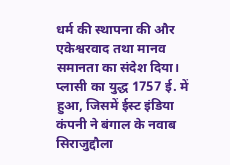धर्म की स्थापना की और एकेश्वरवाद तथा मानव समानता का संदेश दिया।
प्लासी का युद्ध 1757 ई. में हुआ, जिसमें ईस्ट इंडिया कंपनी ने बंगाल के नवाब सिराजुद्दौला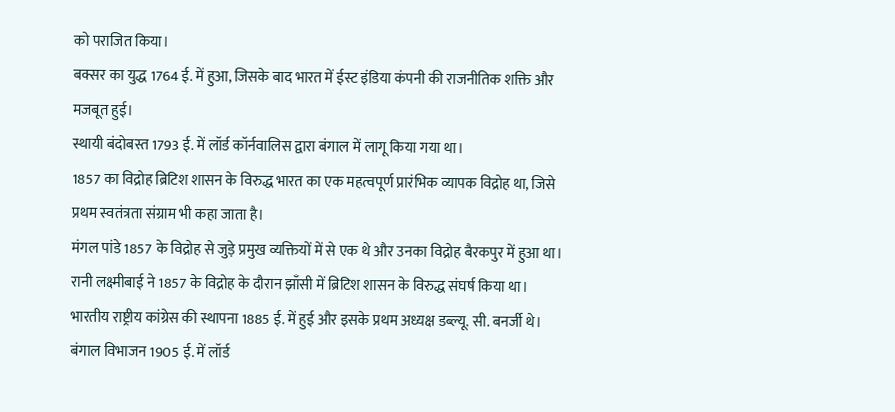को पराजित किया।
बक्सर का युद्ध 1764 ई. में हुआ, जिसके बाद भारत में ईस्ट इंडिया कंपनी की राजनीतिक शक्ति और मजबूत हुई।
स्थायी बंदोबस्त 1793 ई. में लॉर्ड कॉर्नवालिस द्वारा बंगाल में लागू किया गया था।
1857 का विद्रोह ब्रिटिश शासन के विरुद्ध भारत का एक महत्वपूर्ण प्रारंभिक व्यापक विद्रोह था, जिसे प्रथम स्वतंत्रता संग्राम भी कहा जाता है।
मंगल पांडे 1857 के विद्रोह से जुड़े प्रमुख व्यक्तियों में से एक थे और उनका विद्रोह बैरकपुर में हुआ था।
रानी लक्ष्मीबाई ने 1857 के विद्रोह के दौरान झाँसी में ब्रिटिश शासन के विरुद्ध संघर्ष किया था।
भारतीय राष्ट्रीय कांग्रेस की स्थापना 1885 ई. में हुई और इसके प्रथम अध्यक्ष डब्ल्यू. सी. बनर्जी थे।
बंगाल विभाजन 1905 ई. में लॉर्ड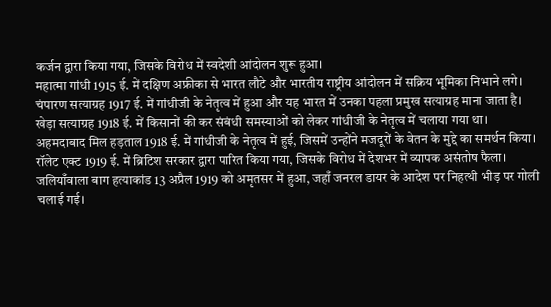कर्जन द्वारा किया गया, जिसके विरोध में स्वदेशी आंदोलन शुरू हुआ।
महात्मा गांधी 1915 ई. में दक्षिण अफ्रीका से भारत लौटे और भारतीय राष्ट्रीय आंदोलन में सक्रिय भूमिका निभाने लगे।
चंपारण सत्याग्रह 1917 ई. में गांधीजी के नेतृत्व में हुआ और यह भारत में उनका पहला प्रमुख सत्याग्रह माना जाता है।
खेड़ा सत्याग्रह 1918 ई. में किसानों की कर संबंधी समस्याओं को लेकर गांधीजी के नेतृत्व में चलाया गया था।
अहमदाबाद मिल हड़ताल 1918 ई. में गांधीजी के नेतृत्व में हुई, जिसमें उन्होंने मजदूरों के वेतन के मुद्दे का समर्थन किया।
रॉलेट एक्ट 1919 ई. में ब्रिटिश सरकार द्वारा पारित किया गया, जिसके विरोध में देशभर में व्यापक असंतोष फैला।
जलियाँवाला बाग हत्याकांड 13 अप्रैल 1919 को अमृतसर में हुआ, जहाँ जनरल डायर के आदेश पर निहत्थी भीड़ पर गोली चलाई गई।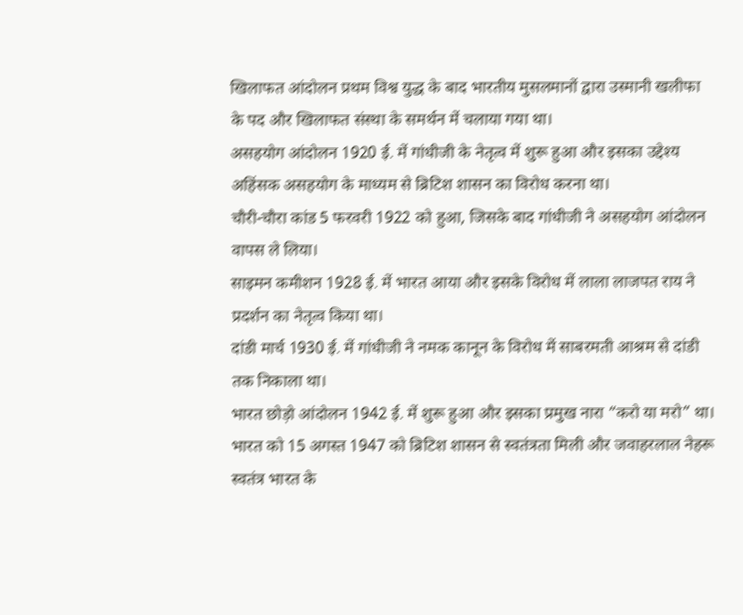खिलाफत आंदोलन प्रथम विश्व युद्ध के बाद भारतीय मुसलमानों द्वारा उस्मानी खलीफा के पद और खिलाफत संस्था के समर्थन में चलाया गया था।
असहयोग आंदोलन 1920 ई. में गांधीजी के नेतृत्व में शुरू हुआ और इसका उद्देश्य अहिंसक असहयोग के माध्यम से ब्रिटिश शासन का विरोध करना था।
चौरी-चौरा कांड 5 फरवरी 1922 को हुआ, जिसके बाद गांधीजी ने असहयोग आंदोलन वापस ले लिया।
साइमन कमीशन 1928 ई. में भारत आया और इसके विरोध में लाला लाजपत राय ने प्रदर्शन का नेतृत्व किया था।
दांडी मार्च 1930 ई. में गांधीजी ने नमक कानून के विरोध में साबरमती आश्रम से दांडी तक निकाला था।
भारत छोड़ो आंदोलन 1942 ई. में शुरू हुआ और इसका प्रमुख नारा “करो या मरो” था।
भारत को 15 अगस्त 1947 को ब्रिटिश शासन से स्वतंत्रता मिली और जवाहरलाल नेहरू स्वतंत्र भारत के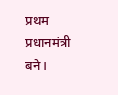प्रथम प्रधानमंत्री बने।